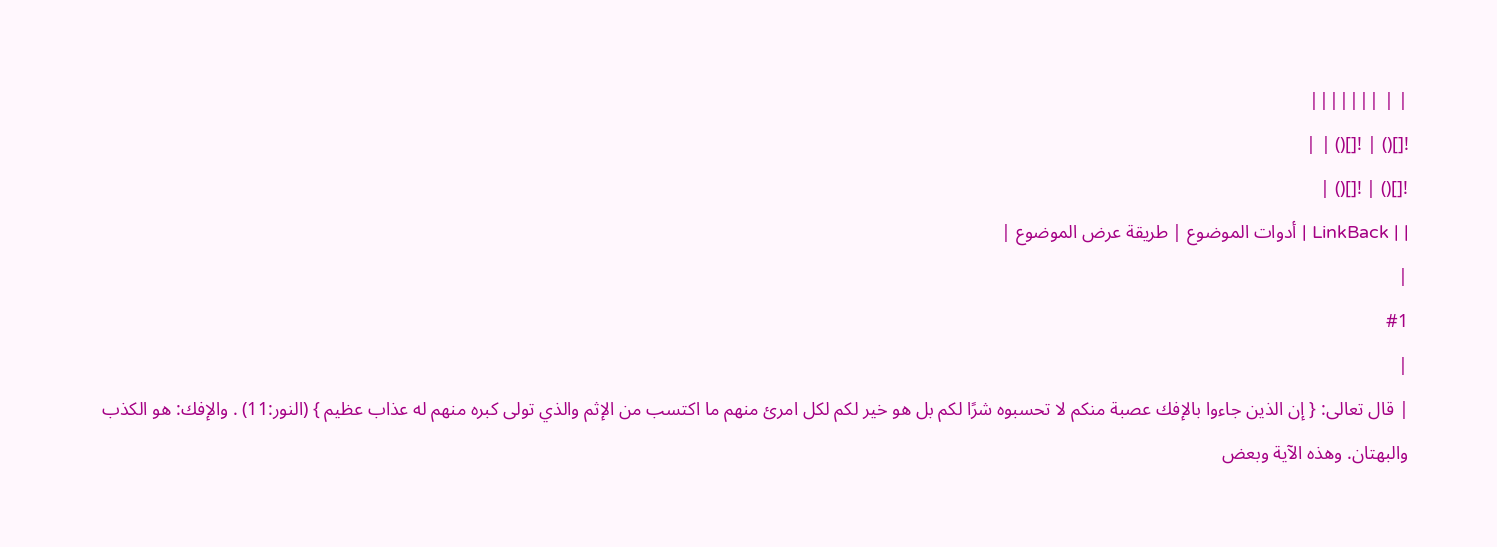| | |||||||
![]() | ![]() | |
![]() | ![]() |
| | LinkBack | أدوات الموضوع | طريقة عرض الموضوع |
|
#1
|
| قال تعالى: { إن الذين جاءوا بالإفك عصبة منكم لا تحسبوه شرًا لكم بل هو خير لكم لكل امرئ منهم ما اكتسب من الإثم والذي تولى كبره منهم له عذاب عظيم } (النور:11) . والإفك: هو الكذب والبهتان. وهذه الآية وبعض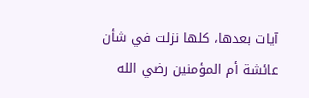آيات بعدها، كلها نزلت في شأن عائشة أم المؤمنين رضي الله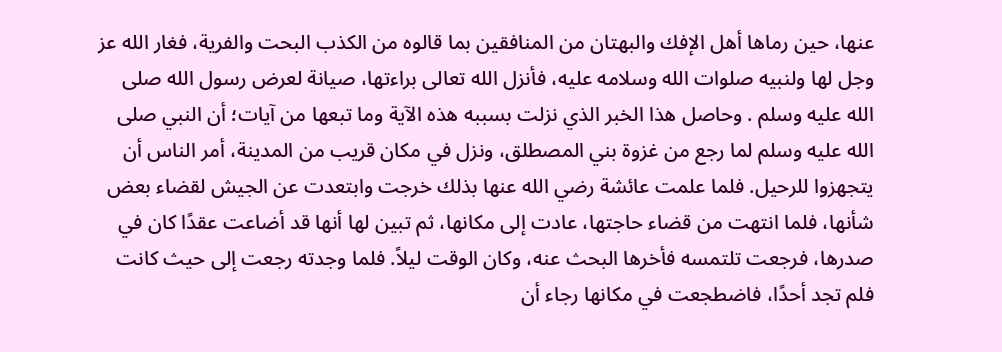عنها، حين رماها أهل الإفك والبهتان من المنافقين بما قالوه من الكذب البحت والفرية، فغار الله عز وجل لها ولنبيه صلوات الله وسلامه عليه، فأنزل الله تعالى براءتها، صيانة لعرض رسول الله صلى الله عليه وسلم . وحاصل هذا الخبر الذي نزلت بسببه هذه الآية وما تبعها من آيات؛ أن النبي صلى الله عليه وسلم لما رجع من غزوة بني المصطلق، ونزل في مكان قريب من المدينة، أمر الناس أن يتجهزوا للرحيل. فلما علمت عائشة رضي الله عنها بذلك خرجت وابتعدت عن الجيش لقضاء بعض شأنها، فلما انتهت من قضاء حاجتها، عادت إلى مكانها، ثم تبين لها أنها قد أضاعت عقدًا كان في صدرها، فرجعت تلتمسه فأخرها البحث عنه، وكان الوقت ليلاً. فلما وجدته رجعت إلى حيث كانت فلم تجد أحدًا، فاضطجعت في مكانها رجاء أن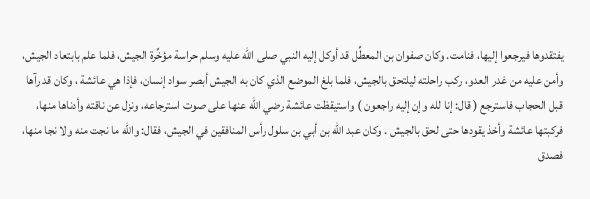يفتقدوها فيرجعوا إليها، فنامت. وكان صفوان بن المعطِّل قد أوكل إليه النبي صلى الله عليه وسلم حراسة مؤخِّرة الجيش، فلما علم بابتعاد الجيش، وأمن عليه من غدر العدو، ركب راحلته ليلتحق بالجيش، فلما بلغ الموضع الذي كان به الجيش أبصر سواد إنسان، فإذا هي عائشة ، وكان قد رآها قبل الحجاب فاسترجع ( قال: إنا لله وإن إليه راجعون ) واستيقظت عائشة رضي الله عنها على صوت استرجاعه، ونزل عن ناقته وأدناها منها، فركبتها عائشة وأخذ يقودها حتى لحق بالجيش . وكان عبد الله بن أبي بن سلول رأس المنافقين في الجيش، فقال: والله ما نجت منه ولا نجا منها، فصدق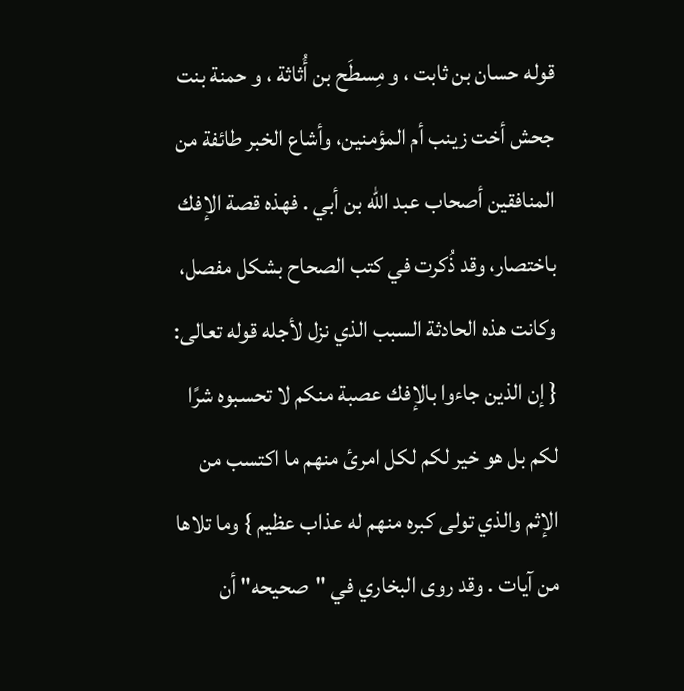قوله حسان بن ثابت ، و مِسطَح بن أُثاثة ، و حمنة بنت جحش أخت زينب أم المؤمنين، وأشاع الخبر طائفة من المنافقين أصحاب عبد الله بن أبي . فهذه قصة الإفك باختصار، وقد ذُكرت في كتب الصحاح بشكل مفصل، وكانت هذه الحادثة السبب الذي نزل لأجله قوله تعالى: { إن الذين جاءوا بالإفك عصبة منكم لا تحسبوه شرًا لكم بل هو خير لكم لكل امرئ منهم ما اكتسب من الإثم والذي تولى كبره منهم له عذاب عظيم } وما تلاها من آيات . وقد روى البخاري في "صحيحه" أن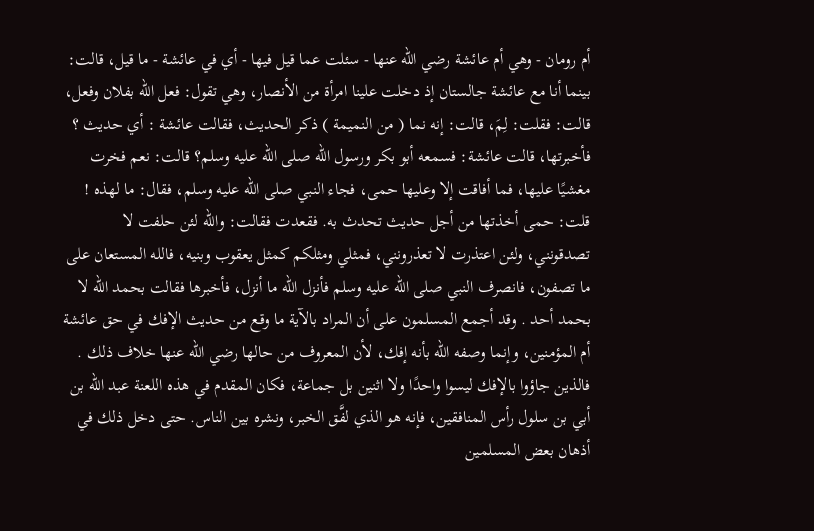أم رومان - وهي أم عائشة رضي الله عنها - سئلت عما قيل فيها - أي في عائشة - ما قيل، قالت: بينما أنا مع عائشة جالستان إذ دخلت علينا امرأة من الأنصار، وهي تقول: فعل الله بفلان وفعل، قالت: فقلت: لِمَ، قالت: إنه نما ( من النميمة ) ذكر الحديث، فقالت عائشة : أي حديث ؟ فأخبرتها، قالت عائشة: فسمعه أبو بكر ورسول الله صلى الله عليه وسلم؟ قالت: نعم فخرت مغشيًا عليها، فما أفاقت إلا وعليها حمى، فجاء النبي صلى الله عليه وسلم، فقال: ما لهذه ! قلت: حمى أخذتها من أجل حديث تحدث به. فقعدت فقالت: والله لئن حلفت لا تصدقونني، ولئن اعتذرت لا تعذرونني، فمثلي ومثلكم كمثل يعقوب وبنيه، فالله المستعان على ما تصفون، فانصرف النبي صلى الله عليه وسلم فأنزل الله ما أنزل، فأخبرها فقالت بحمد الله لا بحمد أحد . وقد أجمع المسلمون على أن المراد بالآية ما وقع من حديث الإفك في حق عائشة أم المؤمنين، وإنما وصفه الله بأنه إفك، لأن المعروف من حالها رضي الله عنها خلاف ذلك . فالذين جاؤوا بالإفك ليسوا واحدًا ولا اثنين بل جماعة، فكان المقدم في هذه اللعنة عبد الله بن أبي بن سلول رأس المنافقين، فإنه هو الذي لفَّق الخبر، ونشره بين الناس. حتى دخل ذلك في أذهان بعض المسلمين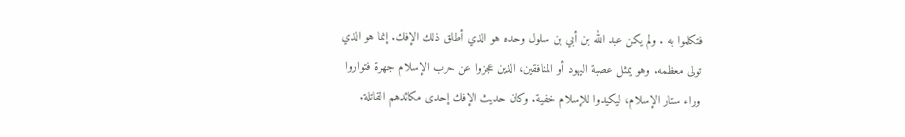فتكلموا به . ولم يكن عبد الله بن أبي بن سلول وحده هو الذي أطلق ذلك الإفك. إنما هو الذي تولى معظمه. وهو يمثل عصبة اليهود أو المنافقين، الذين عجزوا عن حرب الإسلام جهرة فتواروا وراء ستار الإسلام، ليكيدوا للإسلام خفية. وكان حديث الإفك إحدى مكائدهم القاتلة.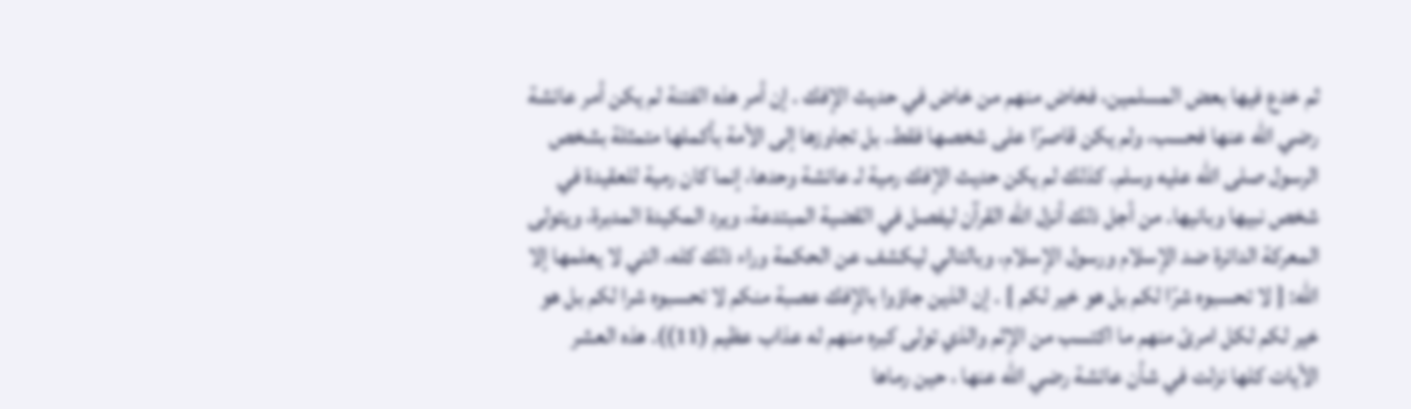ثم خدع فيها بعض المسلمين، فخاض منهم من خاض في حديث الإفك . إن أمر هذه الفتنة لم يكن أمر عائشة رضي الله عنها فحسب، ولم يكن قاصرًا على شخصها فقط. بل تجاوزها إلى الأمة بأكملها متمثلة بشخص الرسول صلى الله عليه وسلم. كذلك لم يكن حديث الإفك رمية لـ عائشة وحدها، إنما كان رمية للعقيدة في شخص نبيها وبانيها. من أجل ذلك أنزل الله القرآن ليفصل في القضية المبتدعة، ويرد المكيدة المدبرة، ويتولى المعركة الدائرة ضد الإسلام ورسول الإسلام، وبالتالي ليكشف عن الحكمة وراء ذلك كله، التي لا يعلمها إلا الله: { لا تحسبوه شرًا لكم بل هو خير لكم } . إن الذين جاؤوا بالإفك عصبة منكم لا تحسبوه شرا لكم بل هو خير لكم لكل امرئ منهم ما اكتسب من الإثم والذي تولى كبره منهم له عذاب عظيم (11)). هذه العشر الأيات كلها نزلت في شأن عائشة رضي الله عنها ، حين رماها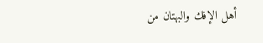أهل الإفك والبهتان من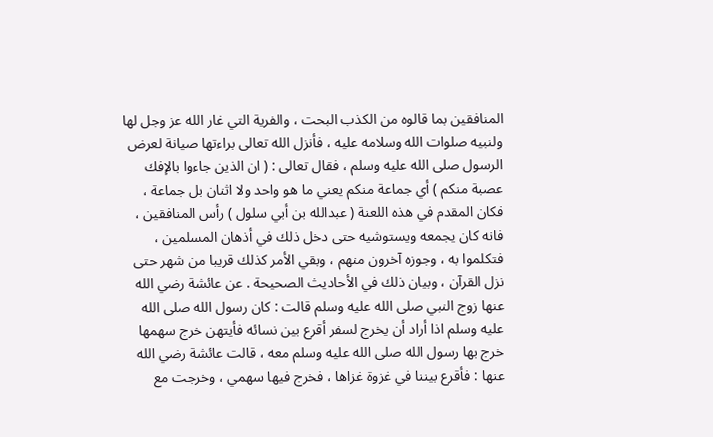المنافقين بما قالوه من الكذب البحت ، والفرية التي غار الله عز وجل لها ولنبيه صلوات الله وسلامه عليه ، فأنزل الله تعالى براءتها صيانة لعرض الرسول صلى الله عليه وسلم ، فقال تعالى : ( ان الذين جاءوا بالإفك عصبة منكم ) أي جماعة منكم يعني ما هو واحد ولا اثنان بل جماعة ، فكان المقدم في هذه اللعنة ( عبدالله بن أبي سلول ) رأس المنافقين ، فانه كان يجمعه ويستوشيه حتى دخل ذلك في أذهان المسلمين ، فتكلموا به ، وجوزه آخرون منهم ، وبقي الأمر كذلك قريبا من شهر حتى نزل القرآن ، وبيان ذلك في الأحاديث الصحيحة . عن عائشة رضي الله عنها زوج النبي صلى الله عليه وسلم قالت : كان رسول الله صلى الله عليه وسلم اذا أراد أن يخرج لسفر أقرع بين نسائه فأيتهن خرج سهمها خرج بها رسول الله صلى الله عليه وسلم معه ، قالت عائشة رضي الله عنها : فأقرع بيننا في غزوة غزاها ، فخرج فيها سهمي ، وخرجت مع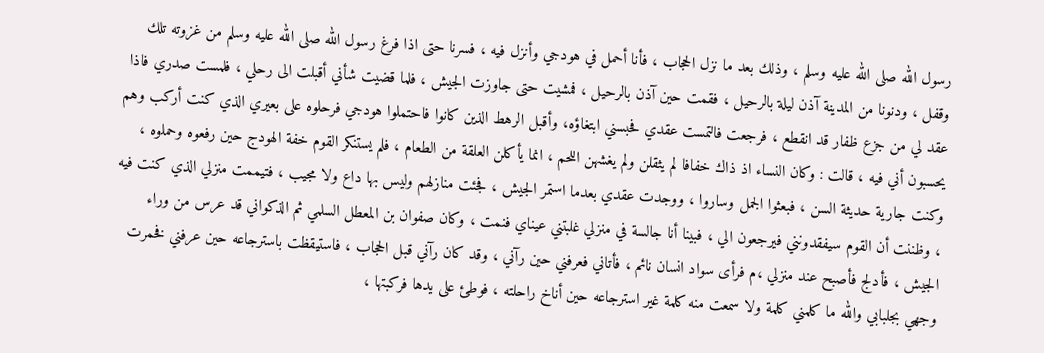رسول الله صلى الله عليه وسلم ، وذلك بعد ما نزل الحجاب ، فأنا أحمل في هودجي وأنزل فيه ، فسرنا حتى اذا فرغ رسول الله صلى الله عليه وسلم من غزوته تلك وقفل ، ودنونا من المدينة آذن ليلة بالرحيل ، فقمت حين آذن بالرحيل ، فمشيت حتى جاوزت الجيش ، فلما قضيت شأني أقبلت الى رحلي ، فلمست صدري فاذا عقد لي من جزع ظفار قد انقطع ، فرجعت فالتمست عقدي فحبسني ابتغاؤه، وأقبل الرهط الذين كانوا فاحتملوا هودجي فرحلوه على بعيري الذي كنت أركب وهم يحسبون أني فيه ، قالت : وكان النساء اذ ذاك خفافا لم يثقلن ولم يغشهن اللحم ، انما يأكلن العلقة من الطعام ، فلم يستنكر القوم خفة الهودج حين رفعوه وحملوه ، وكنت جارية حديثة السن ، فبعثوا الجمل وساروا ، ووجدت عقدي بعدما استمر الجيش ، فجئت منازلهم وليس بها داع ولا مجيب ، فتيممت منزلي الذي كنت فيه ، وظننت أن القوم سيفقدونني فيرجعون الي ، فبينا أنا جالسة في منزلي غلبتني عيناي فنمت ، وكان صفوان بن المعطل السلمي ثم الذكواني قد عرس من وراء الجيش ، فأدلج فأصبح عند منزلي ،م فرأى سواد انسان نائم ، فأتاني فعرفني حين رآني ، وقد كان رآني قبل الحجاب ، فاستيقظت باسترجاعه حين عرفني فخمرت وجهي بجلبابي والله ما كلمني كلمة ولا سمعت منه كلمة غير استرجاعه حين أناخ راحلته ، فوطئ على يدها فركبتها ،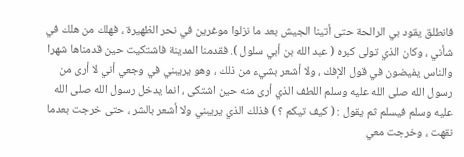فانطلق يقود بي الرالحة حتى أتينا الجيش بعد ما نزلوا موغرين في نحر الظهيرة ، فهلك من هلك في شأني ، وكان الذي تولى كبره ( عبد الله بن أبي سلول ). فقدمنا المدينة فاشتكيت حين قدمناها شهرا والناس يفيضون في قول الإفك ، ولا أشعر بشيء من ذلك ، وهو يريبني في وجعي أني لا أرى من رسول الله صلى الله عليه وسلم اللطف الذي أرى منه حين اشتكى ، انما يدخل رسول الله صلى الله عليه وسلم فيسلم ثم يقول : ( كيف تيكم ؟ ) فذلك الذي يريبني ولا أشعر بالشر ، حتى خرجت بعدما نقهت ، وخرجت معي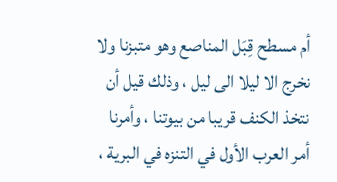أم مسطح قِبَل المناصع وهو متبزنا ولا نخرج الا ليلا الى ليل ، وذلك قيل أن نتخذ الكنف قريبا من بيوتنا ، وأمرنا أمر العرب الأول في التنزه في البرية ،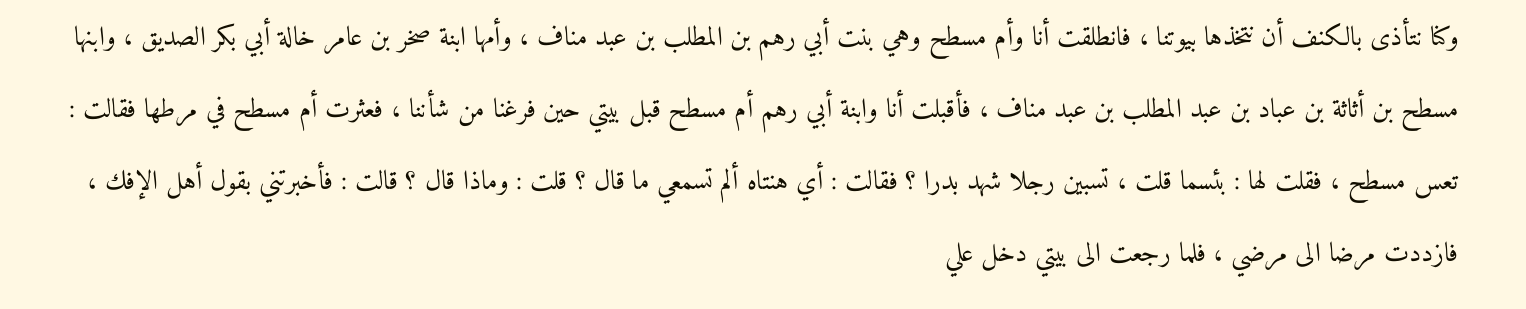وكنا نتأذى بالكنف أن نتخذها بيوتنا ، فانطلقت أنا وأم مسطح وهي بنت أبي رهم بن المطلب بن عبد مناف ، وأمها ابنة صخر بن عامر خالة أبي بكر الصديق ، وابنها مسطح بن أثاثة بن عباد بن عبد المطلب بن عبد مناف ، فأقبلت أنا وابنة أبي رهم أم مسطح قبل بيتي حين فرغنا من شأننا ، فعثرت أم مسطح في مرطها فقالت : تعس مسطح ، فقلت لها : بئسما قلت ، تسبين رجلا شهد بدرا ؟ فقالت : أي هنتاه ألم تسمعي ما قال ؟ قلت : وماذا قال ؟ قالت : فأخبرتني بقول أهل الإفك ، فازددت مرضا الى مرضي ، فلما رجعت الى بيتي دخل علي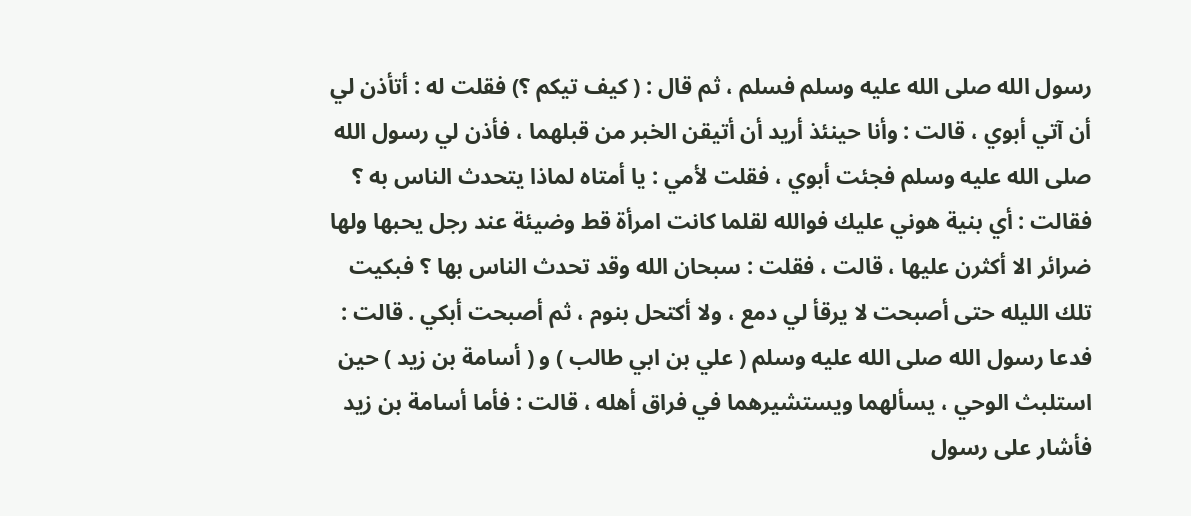رسول الله صلى الله عليه وسلم فسلم ، ثم قال : ( كيف تيكم ؟) فقلت له : أتأذن لي أن آتي أبوي ، قالت : وأنا حينئذ أريد أن أتيقن الخبر من قبلهما ، فأذن لي رسول الله صلى الله عليه وسلم فجئت أبوي ، فقلت لأمي : يا أمتاه لماذا يتحدث الناس به ؟ فقالت : أي بنية هوني عليك فوالله لقلما كانت امرأة قط وضيئة عند رجل يحبها ولها ضرائر الا أكثرن عليها ، قالت ، فقلت : سبحان الله وقد تحدث الناس بها ؟ فبكيت تلك الليله حتى أصبحت لا يرقأ لي دمع ، ولا أكتحل بنوم ، ثم أصبحت أبكي . قالت : فدعا رسول الله صلى الله عليه وسلم ( علي بن ابي طالب ) و ( أسامة بن زيد ) حين استلبث الوحي ، يسألهما ويستشيرهما في فراق أهله ، قالت : فأما أسامة بن زيد فأشار على رسول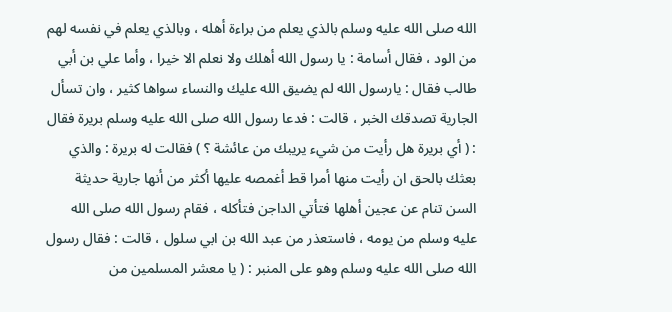الله صلى الله عليه وسلم بالذي يعلم من براءة أهله ، وبالذي يعلم في نفسه لهم من الود ، فقال أسامة : يا رسول الله أهلك ولا نعلم الا خيرا ، وأما علي بن أبي طالب فقال : يارسول الله لم يضيق الله عليك والنساء سواها كثير ، وان تسأل الجارية تصدقك الخبر ، قالت : فدعا رسول الله صلى الله عليه وسلم بريرة فقال : ( أي بريرة هل رأيت من شيء يريبك من عائشة ؟ ) فقالت له بريرة : والذي بعثك بالحق ان رأيت منها أمرا قط أغمصه عليها أكثر من أنها جارية حديثة السن تنام عن عجين أهلها فتأتي الداجن فتأكله ، فقام رسول الله صلى الله عليه وسلم من يومه ، فاستعذر من عبد الله بن ابي سلول ، قالت : فقال رسول الله صلى الله عليه وسلم وهو على المنبر : ( يا معشر المسلمين من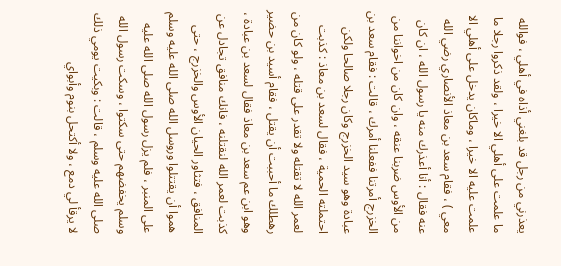يعذرني من رجل قد بلغني أذاه في أهلي ، فوالله ما علمت على أهلي الا خيرا ، ولقد ذكروا رجلا ما علمت عليه الا خيرا ، وماكان يدخل على أهلي الا معي ) ، فقام سعد بن معاذ الأنصاري رضي الله عنه فقال : أنا أعذرك منه يا رسول الله ، ان كان من الأوس ضربنا عنقه ، وان كان من اخواننا من الخزرج أمرتنا ففعلنا أمرك ، قالت : فقام سعد بن عبادة وهو سيد الخزرج وكان رجلا صالحا ولكن احتملته الحمية ، فقال لسعد بن معاذ : كذبت لعمر الله لا تقتله ولا تقدر على قتله ، ولو كان من رهطلك ما أحببت أن يقتل ، فقام أسيد بن حضير وهو ابن عم سعد بن معاذ فقال لسعد بن عبادة ، كذبت لعمر الله لنقتلنه ، فانك منافق تجادل عن المنافق ، فتثاور الحيان الأوس والخزرج ، حتى هموا أن يقتتلوا وروسل الله صلى الله عليه وسلم على المنبر ، فلم يزل رسول الله صلى الله عليه وسلم يخفضهم حتى سكتوا ، وسكت رسول الله صلى الله عليه وسلم ، قالت : وبكيت يومي ذلك لا يرقأ لي دمع ، ولا أكتحل بنوم وأبواي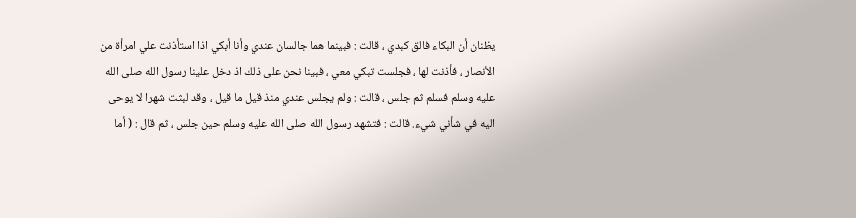يظنان أن البكاء فالق كبدي ، قالت : فبينما هما جالسان عندي وأنا أبكي اذا استأذنت علي امرأة من الأنصار ، فأذنت لها ، فجلست تبكي معي ، فبينا نحن على ذلك اذ دخل علينا رسول الله صلى الله عليه وسلم فسلم ثم جلس ، قالت : ولم يجلس عندي منذ قيل ما قيل ، وقد لبثت شهرا لا يوحى اليه في شأني شيء. قالت : فتشهد رسول الله صلى الله عليه وسلم حين جلس ، ثم قال : ( أما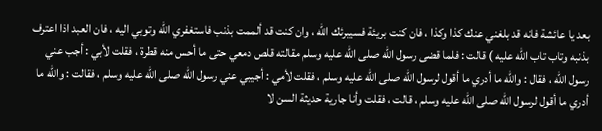بعد يا عائشة فانه قد بلغني عنك كذا وكذا ، فان كنت بريئة فسيبرئك الله ، وان كنت قد ألممت بذنب فاستغفري الله وتوبي اليه ، فان العبد اذا اعترف بذنبه وتاب تاب الله عليه ) قالت : فلما قضى رسول الله صلى الله عليه وسلم مقالته قلص دمعي حتى ما أحس منه قطرة ، فقلت لأبي : أجب عني رسول الله ، فقال : والله ما أدري ما أقول لرسول الله صلى الله عليه وسلم ، فقلت لأمي : أجيبي عني رسول الله صلى الله عليه وسلم ، فقالت : والله ما أدري ما أقول لرسول الله صلى الله عليه وسلم ، قالت ، فقلت وأنا جارية حديثة السن لا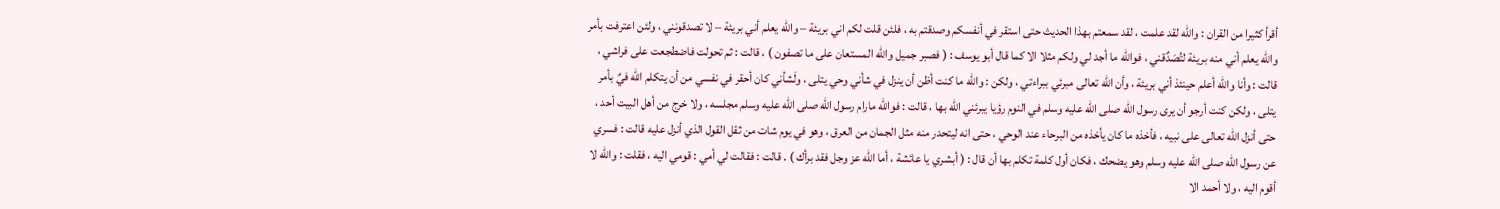أقرأ كثيرا من القران : والله لقد علمت ، لقد سمعتم بهذا الحديث حتى استقر في أنفسكم وصدقتم به ، فلئن قلت لكم اني بريئة – والله يعلم أني بريئة – لا تصدقونني ، ولئن اعترفت بأمر والله يعلم أني منه بريئة لتُصَدٌقني ، فوالله ما أجد لي ولكم مثلا الا كما قال أبو يوسف : ( فصبر جميل والله المستعان على ما تصفون ) ، قالت : ثم تحولت فاضطجعت على فراشي ، قالت : وأنا والله أعلم حينئذ أني بريئة ، وأن الله تعالى مبرئي ببراءتي ، ولكن : والله ما كنت أظن أن ينزل في شأني وحي يتلى ، ولَشأني كان أحقر في نفسي من أن يتكلم الله فيٌ بأمر يتلى ، ولكن كنت أرجو أن يرى رسول الله صلى الله عليه وسلم في النوم رؤيا يبرئني الله بها ، قالت : فوالله مارام رسول الله صلى الله عليه وسلم مجلسه ، ولا خرج من أهل البيت أحد ، حتى أنزل الله تعالى على نبيه ، فأخذه ما كان يأخذه من البرحاء عند الوحي ، حتى انه ليتحدر منه مثل الجمان من العرق ، وهو في يوم شات من ثقل القول الذي أنزل عليه قالت : فسري عن رسول الله صلى الله عليه وسلم وهو يضحك ، فكان أول كلمة تكلم بها أن قال : ( أبشري يا عائشة ، أما الله عز وجل فقد برأك ) . قالت : فقالت لي أمي : قومي اليه ، فقلت : والله لا أقوم اليه ، ولا أحمد الا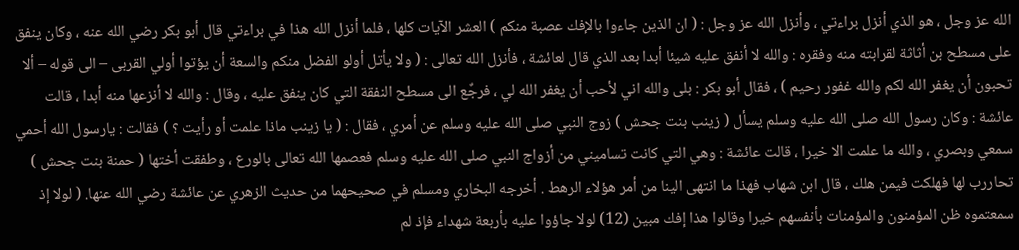الله عز وجل ، هو الذي أنزل براءتي ، وأنزل الله عز وجل : ( ان الذين جاءوا بالإفك عصبة منكم ) العشر الآيات كلها ، فلما أنزل الله هذا في براءتي قال أبو بكر رضي الله عنه ، وكان ينفق على مسطح بن أثاثة لقرابته منه وفقره : والله لا أنفق عليه شيئا أبدا بعد الذي قال لعائشة ، فأنزل الله تعالى : ( ولا يأتل أولو الفضل منكم والسعة أن يؤتوا أولي القربى – الى قوله – ألا تحبون أن يغفر الله لكم والله غفور رحيم ) ، فقال أبو بكر : بلى والله اني لأحب أن يغفر الله لي ، فرجٌع الى مسطح النفقة التي كان ينفق عليه ، وقال : والله لا أنزعها منه أبدا ، قالت عائشة : وكان رسول الله صلى الله عليه وسلم يسأل ( زينب بنت جحش ) زوج النبي صلى الله عليه وسلم عن أمري ، فقال : ( يا زينب ماذا علمت أو رأيت ؟ ) فقالت : يارسول الله أحمي سمعي وبصري ، والله ما علمت الا خيرا ، قالت عائشة : وهي التي كانت تساميني من أزواج النبي صلى الله عليه وسلم فعصمها الله تعالى بالورع ، وطفقت أختها ( حمنة بنت جحش ) تحاررب لها فهلكت فيمن هلك ، قال ابن شهاب فهذا ما انتهى الينا من أمر هؤلاء الرهط . أخرجه البخاري ومسلم في صحيحهما من حديث الزهري عن عائشة رضي الله عنها. ( لولا إذ سمعتموه ظن المؤمنون والمؤمنات بأنفسهم خيرا وقالوا هذا إفك مبين (12) لولا جاؤوا عليه بأربعة شهداء فإذ لم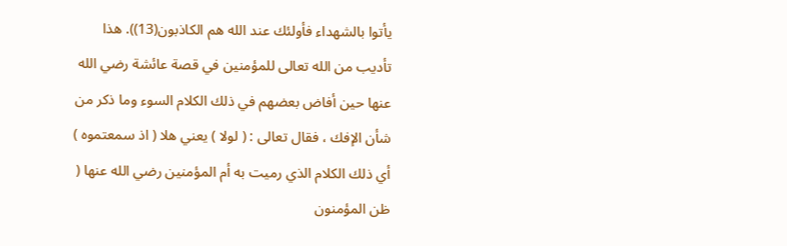يأتوا بالشهداء فأولئك عند الله هم الكاذبون(13)). هذا تأديب من الله تعالى للمؤمنين في قصة عائشة رضي الله عنها حين أفاض بعضهم في ذلك الكلام السوء وما ذكر من شأن الإفك ، فقال تعالى : ( لولا ) يعني هلا ( اذ سمعتموه ) أي ذلك الكلام الذي رميت به أم المؤمنين رضي الله عنها ( ظن المؤمنون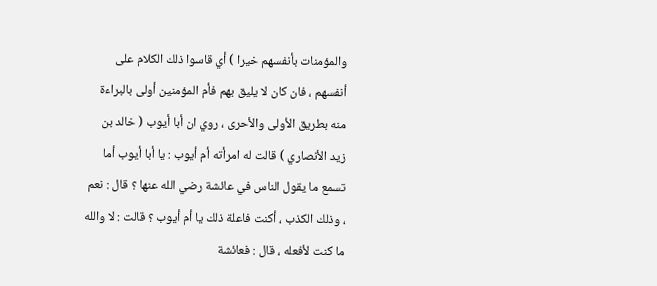والمؤمنات بأنفسهم خيرا ) أي قاسوا ذلك الكلام على أنفسهم ، فان كان لا يليق بهم فأم المؤمنين أولى بالبراءة منه بطريق الأولى والأحرى ، روي ان أبا أيوب ( خالد بن زيد الأنصاري ) قالت له امرأته أم أيوب : يا أبا أيوب أما تسمع ما يقول الناس في عائشة رضي الله عنها ؟ قال : نعم ، وذلك الكذب ، أكنت فاعلة ذلك يا أم أيوب ؟ قالت : لا والله ما كنت لأفعله ، قال : فعائشة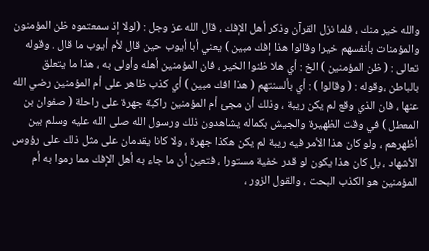والله خير منك ، فلما نزل القرآن وذكر أهل الإفك ، قال الله عز وجل : (لولا إذ سمعتموه ظن المؤمنون والمؤمنات بأنفسهم خيرا وقالوا هذا إفك مبين ) يعني أبا أيوب حين قال لأم أيوب ما قال . وقوله تعالى : ( ظن المؤمنين ) الخ : أي هلا ظنوا الخير ، فان المؤمنين أهله وأولى به ، هذا ما يتعلق بالباطن ،وقوله : ( وقالوا ) : أي بألسنتهم ( هذا افك مبين ) أي كذب ظاهر على أم المؤمنين رضي الله عنها ، فان الذي وقع لم يكن ريبة ، وذلك أن مجئ أم المؤمنين راكبة جهرة على راحلة ( صفوان بن المعطل ) في وقت الظهيرة والجيش بكماله يشاهدون ذلك ورسول الله صلى الله عليه وسلم بين أظهرهم ، ولو كان هذا الأمر فيه ريبة لم يكن هكذا جهرة ، ولا كانا يقدمان على مثل ذلك على رؤوس الأشهاد ، بل كان هذا يكون لو قدر خفية مستورا ، فتعين أن ما جاء به أهل الإفك مما رموا به أم المؤمنين هو الكذب البحت ، والقول الزور ،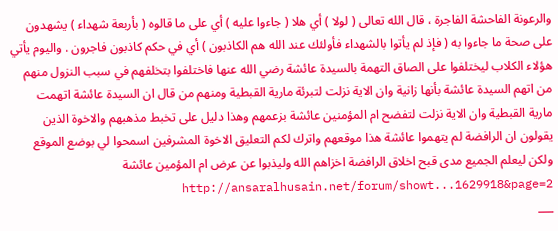والرعونة الفاحشة الفاجرة ، قال الله تعالى ( لولا ) أي هلا ( جاءوا عليه ) أي على ما قالوه ( بأربعة شهداء ) يشهدون على صحة ما جاءوا به ( فإذ لم يأتوا بالشهداء فأولئك عند الله هم الكاذبون ) أي في حكم كاذبون فاجرون . واليوم يأتي هؤلاء الكلاب ليختلفوا على الصاق التهمة بالسيدة عائشة رضي الله عنها فاختلفوا بتخلفهم في سبب النزول منهم من اتهم السيدة عائشة بأنها زانية وان الاية نزلت لتبرئة مارية القبطية ومنهم من قال ان السيدة عائشة اتهمت مارية القبطية وان الاية نزلت لتفضح ام المؤمنين عائشة بزعمهم وهذا دليل على تخبط مذهبهم والاخوة الذين يقولون ان الرافضة لم يتهموا عائشة هذا موقعهم واترك لكم التعليق الاخوة المشرفين اسمحوا لي بوضع الموقع ولكن ليعلم الجميع مدى قبح اخلاق الرافضة اخزاهم الله وليذبوا عن عرض ام المؤمين عائشة http://ansaralhusain.net/forum/showt...1629918&page=2
___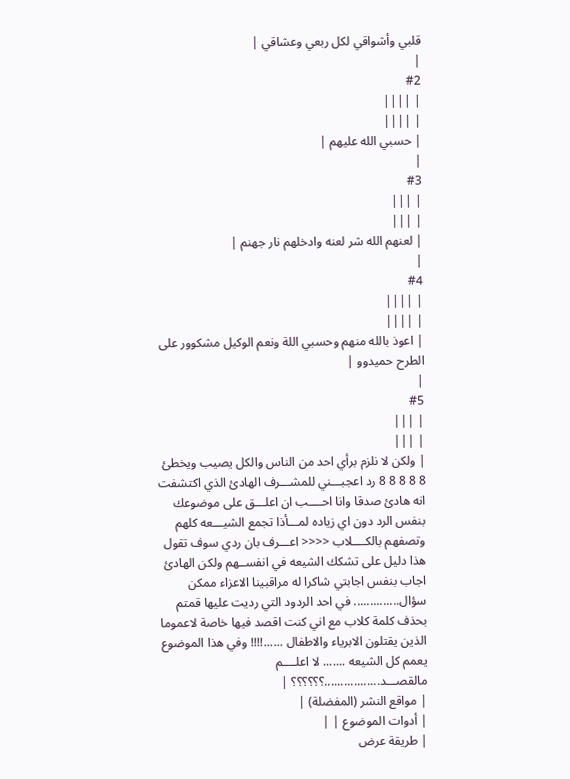قلبي وأشواقي لكل ربعي وعشاقي |
|
#2
| ||||
| ||||
| حسبي الله عليهم |
|
#3
| |||
| |||
| لعنهم الله شر لعنه وادخلهم نار جهنم |
|
#4
| ||||
| ||||
| اعوذ بالله منهم وحسبي اللة ونعم الوكيل مشكوور على الطرح حميدوو |
|
#5
| |||
| |||
| ولكن لا نلزم برأي احد من الناس والكل يصيب ويخطئ 8 8 8 8 8 رد اعجبـــني للمشـــرف الهادئ الذي اكتشفت انه هادئ صدقا وانا احــــب ان اعلـــق على موضوعك بنفس الرد دون اي زياده لمـــأذا تجمع الشيـــعه كلهم وتصفهم بالكــــلاب <<<< اعـــرف بان ردي سوف تقول هذا دليل على تشكك الشيعه في انفســهم ولكن الهادئ اجاب بنفس اجابتي شاكرا له مراقبينا الاعزاء ممكن سؤال.............. في احد الردود التي رديت عليها قمتم بحذف كلمة كلاب مع اني كنت اقصد فيها خاصة لاعموما الذين يقتلون الابرياء والاطفال ......!!!! وفي هذا الموضوع يعمم كل الشيعه ....... لا اعلــــم مالقصـــد.................؟؟؟؟؟؟ |
| مواقع النشر (المفضلة) |
| أدوات الموضوع | |
| طريقة عرض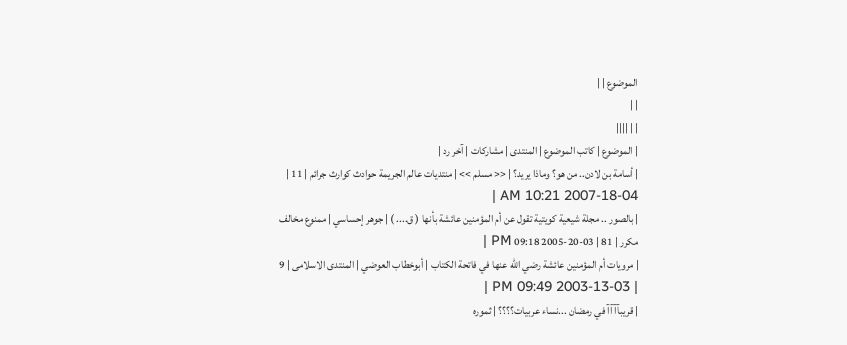الموضوع | |
| |
| | ||||
| الموضوع | كاتب الموضوع | المنتدى | مشاركات | آخر رد |
| أسامة بن لادن.. من هو؟ وماذا يريد؟ | << مسلم >> | منتديات عالم الجريمة حوادث كوارث جرائم | 11 | 04-18-2007 10:21 AM |
| بالصور .. مجلة شيعية كويتية تقول عن أم المؤمنين عائشة بأنها ( ق.... ) | جوهر إحساسي | ممنوع مخالف مكرر | 81 | 03-20-2005 09:18 PM |
| مرويات أم المؤمنين عائشة رضي الله عنها في فاتحة الكتاب | أبوخطاب العوضي | المنتدى الاسلامى | 9 | 03-13-2003 09:49 PM |
| قريبآآآآ في رمضان ...نساء عربيات؟؟؟؟ | ثموره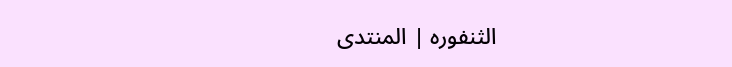الثنفوره | المنتدى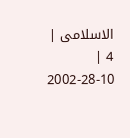الاسلامى | 4 | 10-28-2002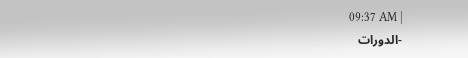09:37 AM |
-الدورات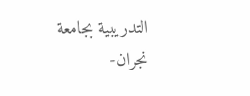التدريبية بجامعة نجران-